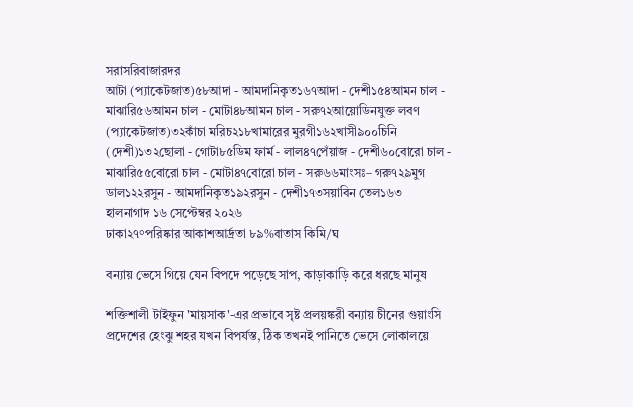সরাসরিবাজারদর
আটা (প্যাকেটজাত)৫৮আদা - আমদানিকৃত১৬৭আদা - দেশী১৫৪আমন চাল - মাঝারি৫৬আমন চাল - মোটা৪৮আমন চাল - সরু৭২আয়োডিনযুক্ত লবণ (প্যাকেটজাত)৩২কাঁচা মরিচ২১৮খামারের মুরগী১৬২খাসী৯০০চিনি (দেশী)১৩২ছোলা - গোটা৮৫ডিম ফার্ম - লাল৪৭পেঁয়াজ - দেশী৬০বোরো চাল - মাঝারি৫৫বোরো চাল - মোটা৪৭বোরো চাল - সরু৬৬মাংসঃ– গরু৭২৯মুগ ডাল১২২রসুন - আমদানিকৃত১৯২রসুন - দেশী১৭৩সয়াবিন তেল১৬৩
হালনাগাদ ১৬ সেপ্টেম্বর ২০২৬
ঢাকা২৭°পরিষ্কার আকাশআর্দ্রতা ৮৯%বাতাস কিমি/ঘ

বন্যায় ভেসে গিয়ে যেন বিপদে পড়েছে সাপ, কাড়াকাড়ি করে ধরছে মানুষ

শক্তিশালী টাইফুন 'মায়সাক'-এর প্রভাবে সৃষ্ট প্রলয়ঙ্করী বন্যায় চীনের গুয়াংসি প্রদেশের হেংঝু শহর যখন বিপর্যস্ত, ঠিক তখনই পানিতে ভেসে লোকালয়ে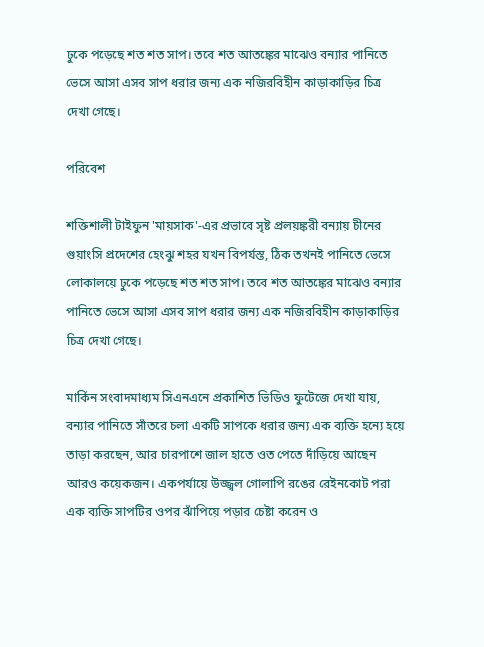ঢুকে পড়েছে শত শত সাপ। তবে শত আতঙ্কের মাঝেও বন্যার পানিতে ভেসে আসা এসব সাপ ধরার জন্য এক নজিরবিহীন কাড়াকাড়ির চিত্র দেখা গেছে।

পরিবেশ

শক্তিশালী টাইফুন 'মায়সাক'-এর প্রভাবে সৃষ্ট প্রলয়ঙ্করী বন্যায় চীনের গুয়াংসি প্রদেশের হেংঝু শহর যখন বিপর্যস্ত, ঠিক তখনই পানিতে ভেসে লোকালয়ে ঢুকে পড়েছে শত শত সাপ। তবে শত আতঙ্কের মাঝেও বন্যার পানিতে ভেসে আসা এসব সাপ ধরার জন্য এক নজিরবিহীন কাড়াকাড়ির চিত্র দেখা গেছে।

মার্কিন সংবাদমাধ্যম সিএনএনে প্রকাশিত ভিডিও ফুটেজে দেখা যায়, বন্যার পানিতে সাঁতরে চলা একটি সাপকে ধরার জন্য এক ব্যক্তি হন্যে হয়ে তাড়া করছেন, আর চারপাশে জাল হাতে ওত পেতে দাঁড়িয়ে আছেন আরও কয়েকজন। একপর্যায়ে উজ্জ্বল গোলাপি রঙের রেইনকোট পরা এক ব্যক্তি সাপটির ওপর ঝাঁপিয়ে পড়ার চেষ্টা করেন ও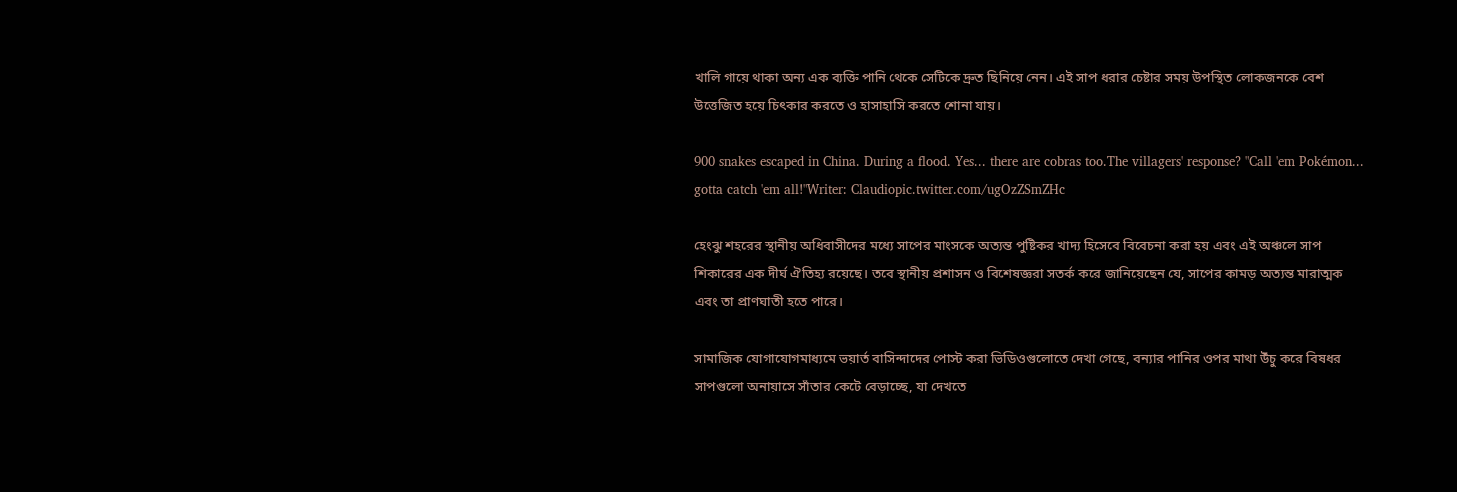খালি গায়ে থাকা অন্য এক ব্যক্তি পানি থেকে সেটিকে দ্রুত ছিনিয়ে নেন। এই সাপ ধরার চেষ্টার সময় উপস্থিত লোকজনকে বেশ উত্তেজিত হয়ে চিৎকার করতে ও হাসাহাসি করতে শোনা যায়।

900 snakes escaped in China. During a flood. Yes... there are cobras too.The villagers' response? "Call 'em Pokémon... gotta catch 'em all!"Writer: Claudiopic.twitter.com/ugOzZSmZHc

হেংঝু শহরের স্থানীয় অধিবাসীদের মধ্যে সাপের মাংসকে অত্যন্ত পুষ্টিকর খাদ্য হিসেবে বিবেচনা করা হয় এবং এই অঞ্চলে সাপ শিকারের এক দীর্ঘ ঐতিহ্য রয়েছে। তবে স্থানীয় প্রশাসন ও বিশেষজ্ঞরা সতর্ক করে জানিয়েছেন যে, সাপের কামড় অত্যন্ত মারাত্মক এবং তা প্রাণঘাতী হতে পারে।

সামাজিক যোগাযোগমাধ্যমে ভয়ার্ত বাসিন্দাদের পোস্ট করা ভিডিওগুলোতে দেখা গেছে, বন্যার পানির ওপর মাথা উঁচু করে বিষধর সাপগুলো অনায়াসে সাঁতার কেটে বেড়াচ্ছে, যা দেখতে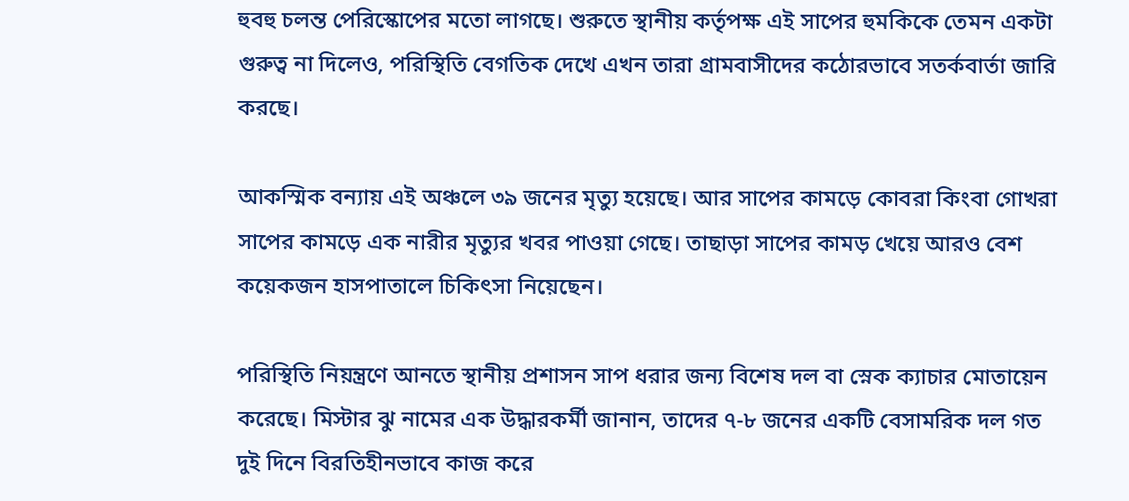হুবহু চলন্ত পেরিস্কোপের মতো লাগছে। শুরুতে স্থানীয় কর্তৃপক্ষ এই সাপের হুমকিকে তেমন একটা গুরুত্ব না দিলেও, পরিস্থিতি বেগতিক দেখে এখন তারা গ্রামবাসীদের কঠোরভাবে সতর্কবার্তা জারি করছে।

আকস্মিক বন্যায় এই অঞ্চলে ৩৯ জনের মৃত্যু হয়েছে। আর সাপের কামড়ে কোবরা কিংবা গোখরা সাপের কামড়ে এক নারীর মৃত্যুর খবর পাওয়া গেছে। তাছাড়া সাপের কামড় খেয়ে আরও বেশ কয়েকজন হাসপাতালে চিকিৎসা নিয়েছেন।

পরিস্থিতি নিয়ন্ত্রণে আনতে স্থানীয় প্রশাসন সাপ ধরার জন্য বিশেষ দল বা স্নেক ক্যাচার মোতায়েন করেছে। মিস্টার ঝু নামের এক উদ্ধারকর্মী জানান, তাদের ৭-৮ জনের একটি বেসামরিক দল গত দুই দিনে বিরতিহীনভাবে কাজ করে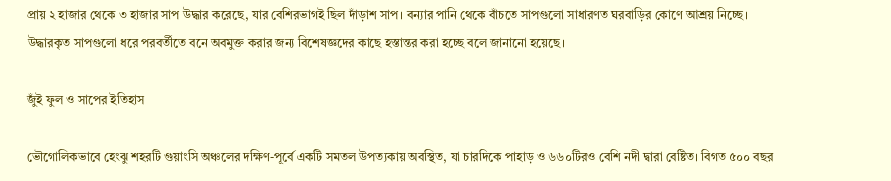প্রায় ২ হাজার থেকে ৩ হাজার সাপ উদ্ধার করেছে, যার বেশিরভাগই ছিল দাঁড়াশ সাপ। বন্যার পানি থেকে বাঁচতে সাপগুলো সাধারণত ঘরবাড়ির কোণে আশ্রয় নিচ্ছে। উদ্ধারকৃত সাপগুলো ধরে পরবর্তীতে বনে অবমুক্ত করার জন্য বিশেষজ্ঞদের কাছে হস্তান্তর করা হচ্ছে বলে জানানো হয়েছে।

জুঁই ফুল ও সাপের ইতিহাস

ভৌগোলিকভাবে হেংঝু শহরটি গুয়াংসি অঞ্চলের দক্ষিণ-পূর্বে একটি সমতল উপত্যকায় অবস্থিত, যা চারদিকে পাহাড় ও ৬৬০টিরও বেশি নদী দ্বারা বেষ্টিত। বিগত ৫০০ বছর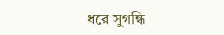ধরে সুগন্ধি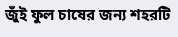জুঁই ফুল চাষের জন্য শহরটি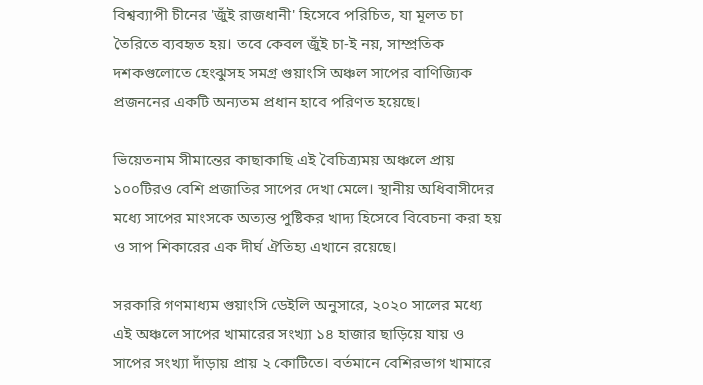বিশ্বব্যাপী চীনের 'জুঁই রাজধানী' হিসেবে পরিচিত, যা মূলত চা তৈরিতে ব্যবহৃত হয়। তবে কেবল জুঁই চা-ই নয়, সাম্প্রতিক দশকগুলোতে হেংঝুসহ সমগ্র গুয়াংসি অঞ্চল সাপের বাণিজ্যিক প্রজননের একটি অন্যতম প্রধান হাবে পরিণত হয়েছে।

ভিয়েতনাম সীমান্তের কাছাকাছি এই বৈচিত্র্যময় অঞ্চলে প্রায় ১০০টিরও বেশি প্রজাতির সাপের দেখা মেলে। স্থানীয় অধিবাসীদের মধ্যে সাপের মাংসকে অত্যন্ত পুষ্টিকর খাদ্য হিসেবে বিবেচনা করা হয় ও সাপ শিকারের এক দীর্ঘ ঐতিহ্য এখানে রয়েছে।

সরকারি গণমাধ্যম গুয়াংসি ডেইলি অনুসারে, ২০২০ সালের মধ্যে এই অঞ্চলে সাপের খামারের সংখ্যা ১৪ হাজার ছাড়িয়ে যায় ও সাপের সংখ্যা দাঁড়ায় প্রায় ২ কোটিতে। বর্তমানে বেশিরভাগ খামারে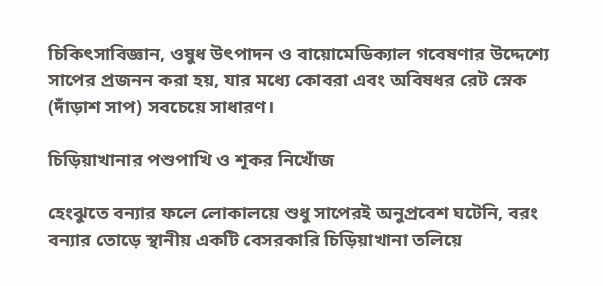চিকিৎসাবিজ্ঞান, ওষুধ উৎপাদন ও বায়োমেডিক্যাল গবেষণার উদ্দেশ্যে সাপের প্রজনন করা হয়, যার মধ্যে কোবরা এবং অবিষধর রেট স্নেক (দাঁড়াশ সাপ) সবচেয়ে সাধারণ।

চিড়িয়াখানার পশুপাখি ও শূকর নিখোঁজ

হেংঝুতে বন্যার ফলে লোকালয়ে শুধু সাপেরই অনুপ্রবেশ ঘটেনি, বরং বন্যার তোড়ে স্থানীয় একটি বেসরকারি চিড়িয়াখানা তলিয়ে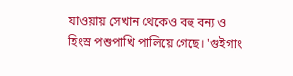যাওয়ায় সেখান থেকেও বহু বন্য ও হিংস্র পশুপাখি পালিয়ে গেছে। 'গুইগাং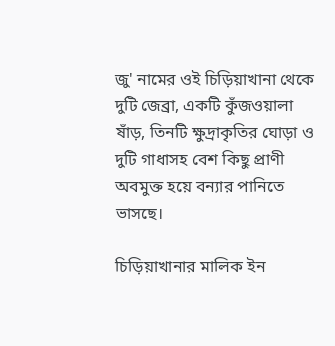জু' নামের ওই চিড়িয়াখানা থেকে দুটি জেব্রা, একটি কুঁজওয়ালা ষাঁড়, তিনটি ক্ষুদ্রাকৃতির ঘোড়া ও দুটি গাধাসহ বেশ কিছু প্রাণী অবমুক্ত হয়ে বন্যার পানিতে ভাসছে।

চিড়িয়াখানার মালিক ইন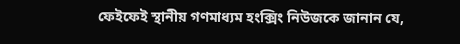ফেইফেই স্থানীয় গণমাধ্যম হংক্সিং নিউজকে জানান যে,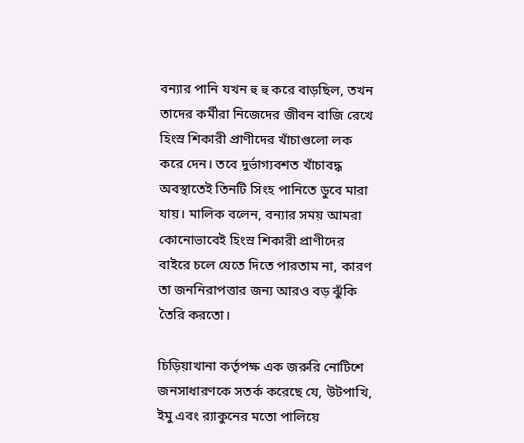বন্যার পানি যখন হু হু করে বাড়ছিল, তখন তাদের কর্মীরা নিজেদের জীবন বাজি রেখে হিংস্র শিকারী প্রাণীদের খাঁচাগুলো লক করে দেন। তবে দুর্ভাগ্যবশত খাঁচাবদ্ধ অবস্থাতেই তিনটি সিংহ পানিতে ডুবে মারা যায়। মালিক বলেন, বন্যার সময় আমরা কোনোভাবেই হিংস্র শিকারী প্রাণীদের বাইরে চলে যেতে দিতে পারতাম না, কারণ তা জননিরাপত্তার জন্য আরও বড় ঝুঁকি তৈরি করতো।

চিড়িয়াখানা কর্তৃপক্ষ এক জরুরি নোটিশে জনসাধারণকে সতর্ক করেছে যে, উটপাখি, ইমু এবং র‌্যাকুনের মতো পালিয়ে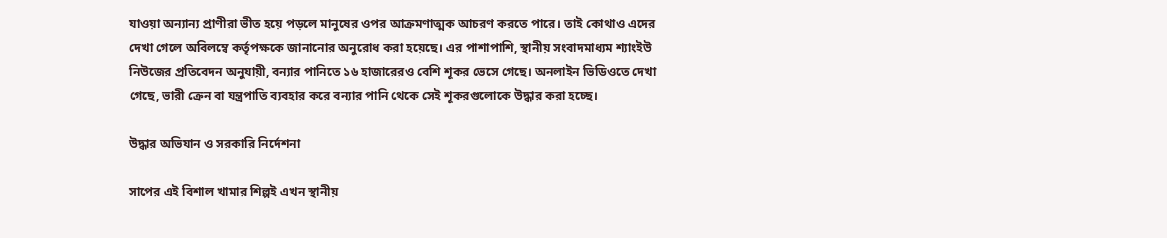যাওয়া অন্যান্য প্রাণীরা ভীত হয়ে পড়লে মানুষের ওপর আক্রমণাত্মক আচরণ করতে পারে। তাই কোথাও এদের দেখা গেলে অবিলম্বে কর্তৃপক্ষকে জানানোর অনুরোধ করা হয়েছে। এর পাশাপাশি, স্থানীয় সংবাদমাধ্যম শ্যাংইউ নিউজের প্রতিবেদন অনুযায়ী, বন্যার পানিতে ১৬ হাজারেরও বেশি শূকর ভেসে গেছে। অনলাইন ভিডিওতে দেখা গেছে, ভারী ক্রেন বা যন্ত্রপাতি ব্যবহার করে বন্যার পানি থেকে সেই শূকরগুলোকে উদ্ধার করা হচ্ছে।

উদ্ধার অভিযান ও সরকারি নির্দেশনা

সাপের এই বিশাল খামার শিল্পই এখন স্থানীয়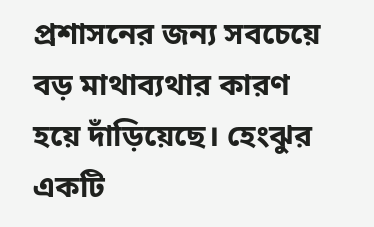প্রশাসনের জন্য সবচেয়ে বড় মাথাব্যথার কারণ হয়ে দাঁড়িয়েছে। হেংঝুর একটি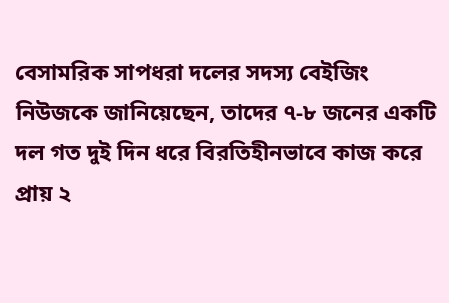বেসামরিক সাপধরা দলের সদস্য বেইজিং নিউজকে জানিয়েছেন, তাদের ৭-৮ জনের একটি দল গত দুই দিন ধরে বিরতিহীনভাবে কাজ করে প্রায় ২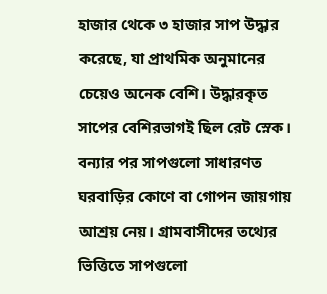হাজার থেকে ৩ হাজার সাপ উদ্ধার করেছে, যা প্রাথমিক অনুমানের চেয়েও অনেক বেশি। উদ্ধারকৃত সাপের বেশিরভাগই ছিল রেট স্নেক। বন্যার পর সাপগুলো সাধারণত ঘরবাড়ির কোণে বা গোপন জায়গায় আশ্রয় নেয়। গ্রামবাসীদের তথ্যের ভিত্তিতে সাপগুলো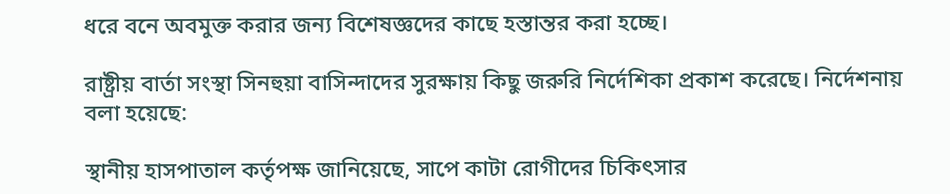ধরে বনে অবমুক্ত করার জন্য বিশেষজ্ঞদের কাছে হস্তান্তর করা হচ্ছে।

রাষ্ট্রীয় বার্তা সংস্থা সিনহুয়া বাসিন্দাদের সুরক্ষায় কিছু জরুরি নির্দেশিকা প্রকাশ করেছে। নির্দেশনায় বলা হয়েছে:

স্থানীয় হাসপাতাল কর্তৃপক্ষ জানিয়েছে, সাপে কাটা রোগীদের চিকিৎসার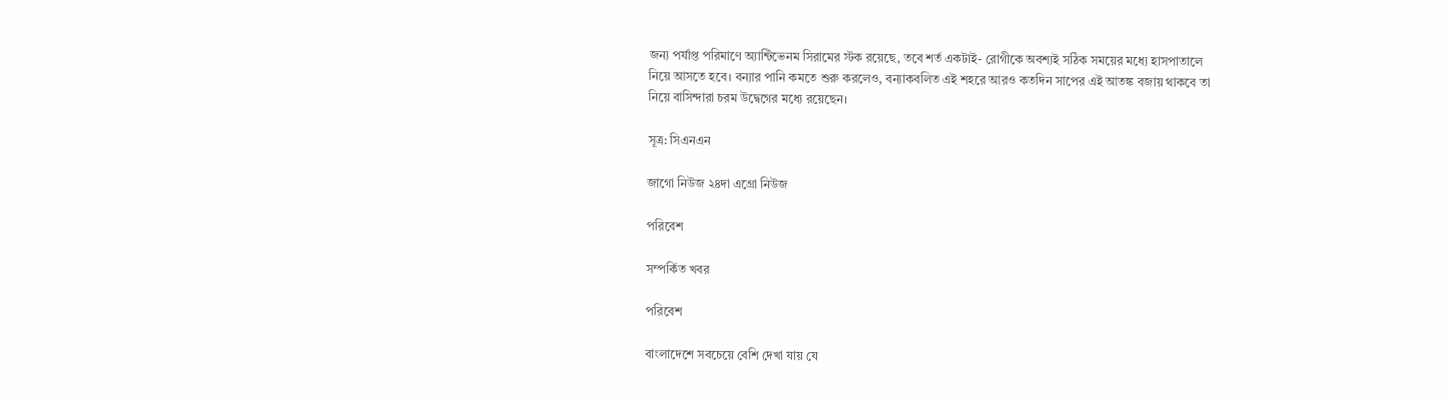জন্য পর্যাপ্ত পরিমাণে অ্যান্টিভেনম সিরামের স্টক রয়েছে, তবে শর্ত একটাই- রোগীকে অবশ্যই সঠিক সময়ের মধ্যে হাসপাতালে নিয়ে আসতে হবে। বন্যার পানি কমতে শুরু করলেও, বন্যাকবলিত এই শহরে আরও কতদিন সাপের এই আতঙ্ক বজায় থাকবে তা নিয়ে বাসিন্দারা চরম উদ্বেগের মধ্যে রয়েছেন।

সূত্র: সিএনএন

জাগো নিউজ ২৪দা এগ্রো নিউজ

পরিবেশ

সম্পর্কিত খবর

পরিবেশ

বাংলাদেশে সবচেয়ে বেশি দেখা যায় যে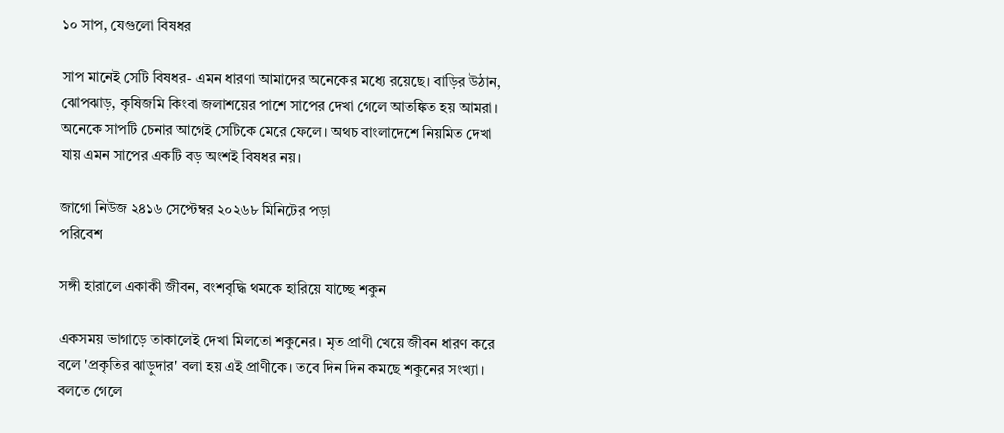১০ সাপ, যেগুলো বিষধর

সাপ মানেই সেটি বিষধর- এমন ধারণা আমাদের অনেকের মধ্যে রয়েছে। বাড়ির উঠান, ঝোপঝাড়, কৃষিজমি কিংবা জলাশয়ের পাশে সাপের দেখা গেলে আতঙ্কিত হয় আমরা। অনেকে সাপটি চেনার আগেই সেটিকে মেরে ফেলে। অথচ বাংলাদেশে নিয়মিত দেখা যায় এমন সাপের একটি বড় অংশই বিষধর নয়।

জাগো নিউজ ২৪১৬ সেপ্টেম্বর ২০২৬৮ মিনিটের পড়া
পরিবেশ

সঙ্গী হারালে একাকী জীবন, বংশবৃদ্ধি থমকে হারিয়ে যাচ্ছে শকুন

একসময় ভাগাড়ে তাকালেই দেখা মিলতো শকুনের। মৃত প্রাণী খেয়ে জীবন ধারণ করে বলে ‌'প্রকৃতির ঝাড়ুদার' বলা হয় এই প্রাণীকে। তবে দিন দিন কমছে শকুনের সংখ্যা। বলতে গেলে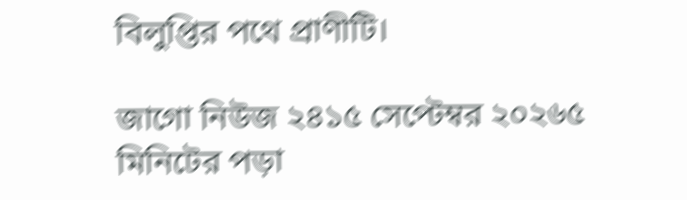বিলুপ্তির পথে প্রাণীটি।

জাগো নিউজ ২৪১৫ সেপ্টেম্বর ২০২৬৫ মিনিটের পড়া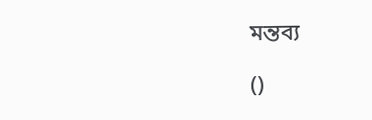মন্তব্য

()